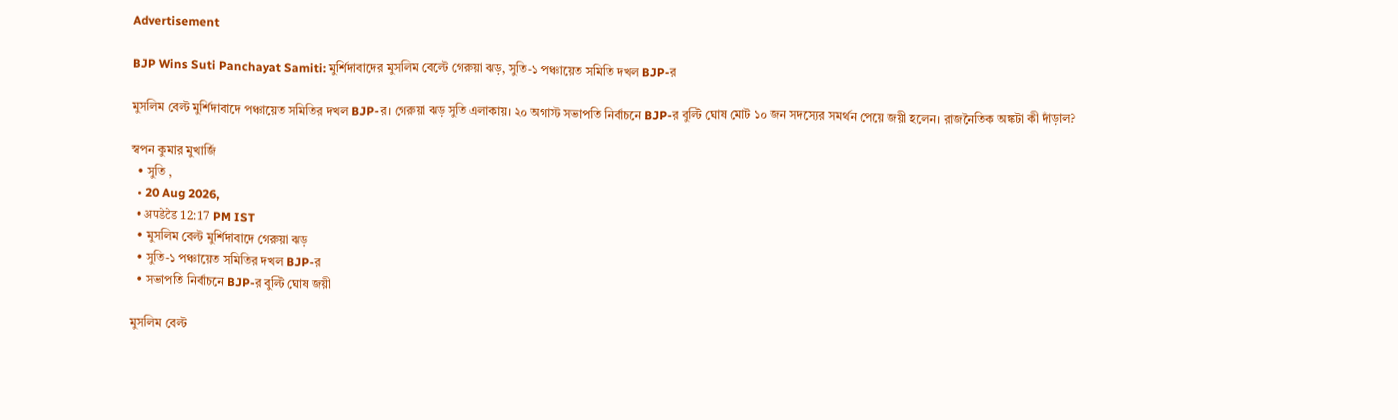Advertisement

BJP Wins Suti Panchayat Samiti: মুর্শিদাবাদের মুসলিম বেল্টে গেরুয়া ঝড়, সুতি-১ পঞ্চায়েত সমিতি দখল BJP-র

মুসলিম বেল্ট মুর্শিদাবাদে পঞ্চায়েত সমিতির দখল BJP-র। গেরুয়া ঝড় সুতি এলাকায়। ২০ অগাস্ট সভাপতি নির্বাচনে BJP-র বুল্টি ঘোষ মোট ১০ জন সদস্যের সমর্থন পেয়ে জয়ী হলেন। রাজনৈতিক অঙ্কটা কী দাঁড়াল?

স্বপন কুমার মুখার্জি
  • সুতি ,
  • 20 Aug 2026,
  • अपडेटेड 12:17 PM IST
  • মুসলিম বেল্ট মুর্শিদাবাদে গেরুয়া ঝড়
  • সুতি-১ পঞ্চায়েত সমিতির দখল BJP-র
  • সভাপতি নির্বাচনে BJP-র বুল্টি ঘোষ জয়ী

মুসলিম বেল্ট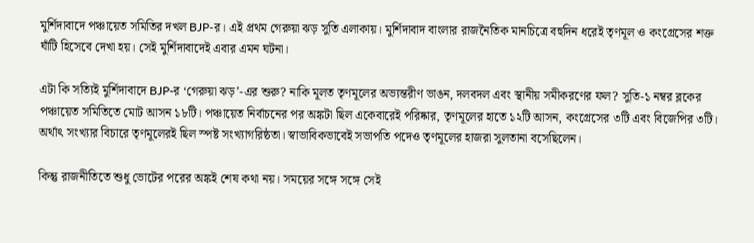মুর্শিদাবাদে পঞ্চায়েত সমিতির দখল BJP-র। এই প্রথম গেরুয়া ঝড় সুতি এলাকায়। মুর্শিদাবাদ বাংলার রাজনৈতিক মানচিত্রে বহুদিন ধরেই তৃণমূল ও কংগ্রেসের শক্ত ঘাঁটি হিসেবে দেখা হয়। সেই মুর্শিদাবাদেই এবার এমন ঘটনা।

এটা কি সত্যিই মুর্শিদাবাদে BJP-র ‘গেরুয়া ঝড়’-এর শুরু? নাকি মূলত তৃণমূলের অভ্যন্তরীণ ভাঙন, দলবদল এবং স্থানীয় সমীকরণের ফল? সুতি-১ নম্বর ব্লকের পঞ্চায়েত সমিতিতে মোট আসন ১৮টি। পঞ্চায়েত নির্বাচনের পর অঙ্কটা ছিল একেবারেই পরিষ্কার, তৃণমূলের হাতে ১২টি আসন, কংগ্রেসের ৩টি এবং বিজেপির ৩টি। অর্থাৎ সংখ্যার বিচারে তৃণমূলেরই ছিল স্পষ্ট সংখ্যাগরিষ্ঠতা। স্বাভাবিকভাবেই সভাপতি পদেও তৃণমূলের হাজরা সুলতানা বসেছিলেন।

কিন্তু রাজনীতিতে শুধু ভোটের পরের অঙ্কই শেষ কথা নয়। সময়ের সঙ্গে সঙ্গে সেই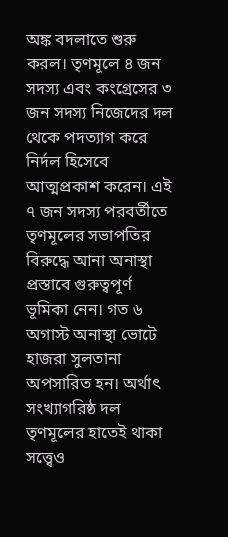অঙ্ক বদলাতে শুরু করল। তৃণমূলে ৪ জন সদস্য এবং কংগ্রেসের ৩ জন সদস্য নিজেদের দল থেকে পদত্যাগ করে নির্দল হিসেবে আত্মপ্রকাশ করেন। এই ৭ জন সদস্য পরবর্তীতে তৃণমূলের সভাপতির বিরুদ্ধে আনা অনাস্থা প্রস্তাবে গুরুত্বপূর্ণ ভূমিকা নেন। গত ৬ অগাস্ট অনাস্থা ভোটে হাজরা সুলতানা অপসারিত হন। অর্থাৎ সংখ্যাগরিষ্ঠ দল তৃণমূলের হাতেই থাকা সত্ত্বেও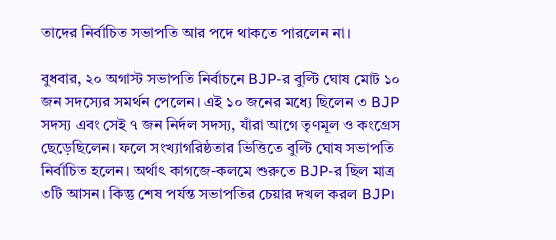তাদের নির্বাচিত সভাপতি আর পদে থাকতে পারলেন না।

বুধবার, ২০ অগাস্ট সভাপতি নির্বাচনে BJP-র বুল্টি ঘোষ মোট ১০ জন সদস্যের সমর্থন পেলেন। এই ১০ জনের মধ্যে ছিলেন ৩ BJP সদস্য এবং সেই ৭ জন নির্দল সদস্য, যাঁরা আগে তৃণমূল ও কংগ্রেস ছেড়েছিলেন। ফলে সংখ্যাগরিষ্ঠতার ভিত্তিতে বুল্টি ঘোষ সভাপতি নির্বাচিত হলেন। অর্থাৎ কাগজে-কলমে শুরুতে BJP-র ছিল মাত্র ৩টি আসন। কিন্তু শেষ পর্যন্ত সভাপতির চেয়ার দখল করল BJP।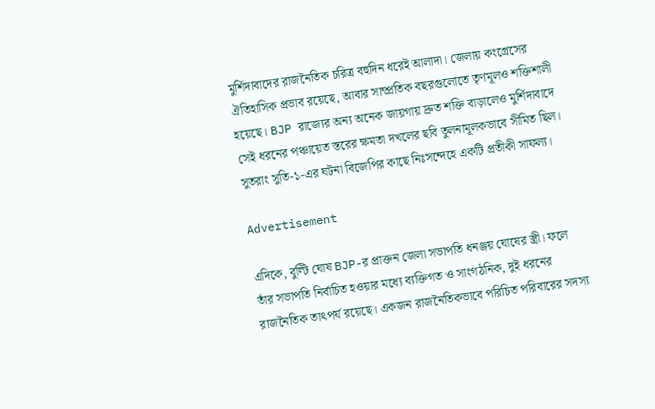মুর্শিদাবাদের রাজনৈতিক চরিত্র বহুদিন ধরেই আলাদা। জেলায় কংগ্রেসের ঐতিহাসিক প্রভাব রয়েছে, আবার সাম্প্রতিক বছরগুলোতে তৃণমূলও শক্তিশালী হয়েছে। BJP রাজ্যের অন্য অনেক জায়গায় দ্রুত শক্তি বাড়ালেও মুর্শিদাবাদে সেই ধরনের পঞ্চায়েত স্তরের ক্ষমতা দখলের ছবি তুলনামূলকভাবে সীমিত ছিল। সুতরাং সুতি-১-এর ঘটনা বিজেপির কাছে নিঃসন্দেহে একটি প্রতীকী সাফল্য।

Advertisement

এদিকে, বুল্টি ঘোষ BJP-র প্রাক্তন জেলা সভাপতি ধনঞ্জয় ঘোষের স্ত্রী। ফলে তাঁর সভাপতি নির্বাচিত হওয়ার মধ্যে ব্যক্তিগত ও সাংগঠনিক, দুই ধরনের রাজনৈতিক তাৎপর্য রয়েছে। একজন রাজনৈতিকভাবে পরিচিত পরিবারের সদস্য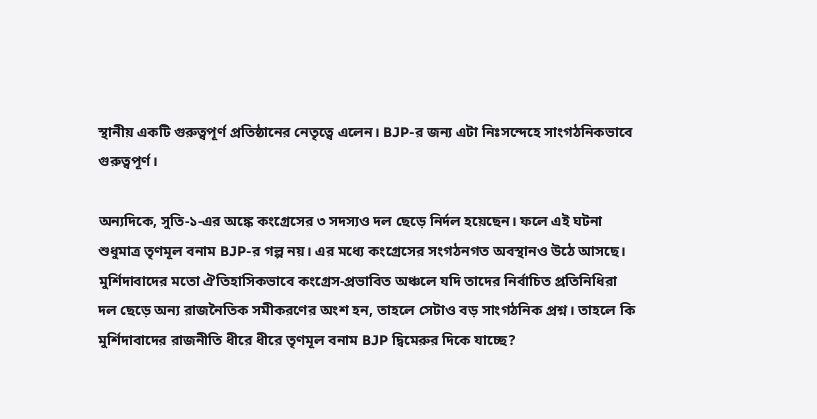স্থানীয় একটি গুরুত্বপূর্ণ প্রতিষ্ঠানের নেতৃত্বে এলেন। BJP-র জন্য এটা নিঃসন্দেহে সাংগঠনিকভাবে গুরুত্বপূর্ণ।

অন্যদিকে, সুতি-১-এর অঙ্কে কংগ্রেসের ৩ সদস্যও দল ছেড়ে নির্দল হয়েছেন। ফলে এই ঘটনা শুধুমাত্র তৃণমূল বনাম BJP-র গল্প নয়। এর মধ্যে কংগ্রেসের সংগঠনগত অবস্থানও উঠে আসছে। মুর্শিদাবাদের মতো ঐতিহাসিকভাবে কংগ্রেস-প্রভাবিত অঞ্চলে যদি তাদের নির্বাচিত প্রতিনিধিরা দল ছেড়ে অন্য রাজনৈতিক সমীকরণের অংশ হন, তাহলে সেটাও বড় সাংগঠনিক প্রশ্ন। তাহলে কি মুর্শিদাবাদের রাজনীতি ধীরে ধীরে তৃণমূল বনাম BJP দ্বিমেরুর দিকে যাচ্ছে?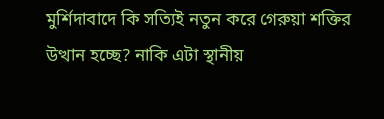মুর্শিদাবাদে কি সত্যিই নতুন করে গেরুয়া শক্তির উত্থান হচ্ছে? নাকি এটা স্থানীয়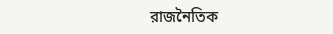রাজনৈতিক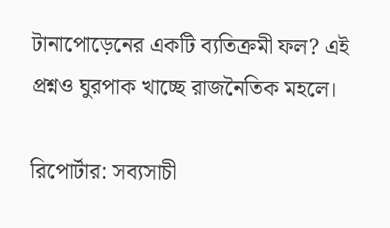টানাপোড়েনের একটি ব্যতিক্রমী ফল? এই প্রশ্নও ঘুরপাক খাচ্ছে রাজনৈতিক মহলে।

রিপোর্টার: সব্যসাচী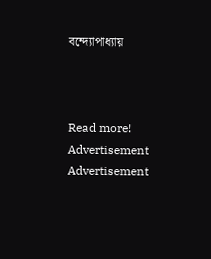বন্দ্যোপাধ্যায়



Read more!
Advertisement
Advertisement